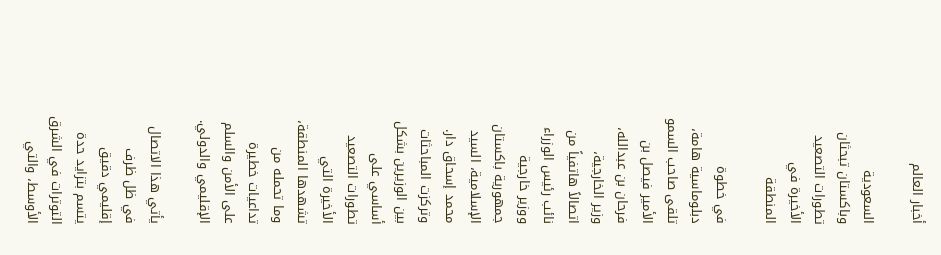أخبار العالم

السعودية وباكستان تبحثان تطورات التصعيد الأخيرة في المنطقة

في خطوة دبلوماسية هامة، تلقى صاحب السمو الأمير فيصل بن فرحان بن عبدالله، وزير الخارجية، اتصالاً هاتفياً من نائب رئيس الوزراء ووزير خارجية جمهورية باكستان الإسلامية، السيد محمد إسحاق دار. وتركزت المباحثات بين الوزيرين بشكل أساسي على تطورات التصعيد الأخيرة التي تشهدها المنطقة، وما تحمله من تداعيات خطيرة على الأمن والسلم الإقليمي والدولي.

يأتي هذا الاتصال في ظل ظرف إقليمي دقيق يتسم بتزايد حدة التوترات في الشرق الأوسط، والتي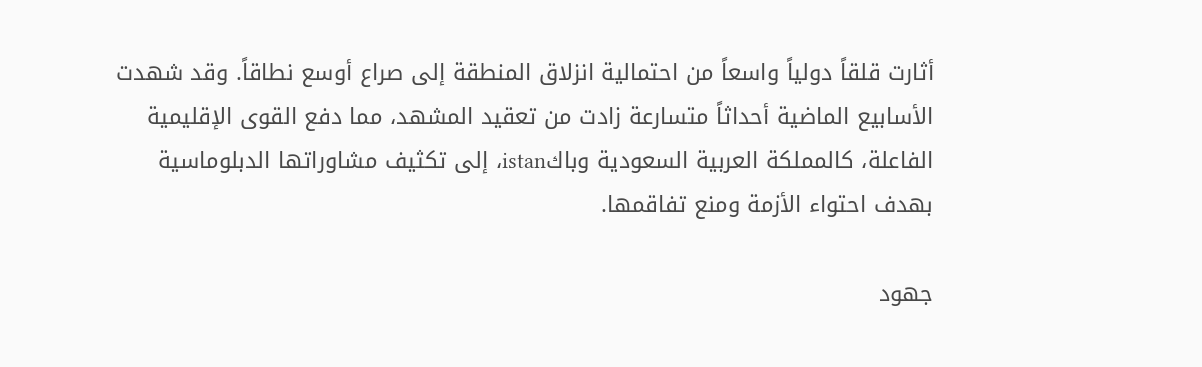أثارت قلقاً دولياً واسعاً من احتمالية انزلاق المنطقة إلى صراع أوسع نطاقاً. وقد شهدت الأسابيع الماضية أحداثاً متسارعة زادت من تعقيد المشهد، مما دفع القوى الإقليمية الفاعلة، كالمملكة العربية السعودية وباكistan، إلى تكثيف مشاوراتها الدبلوماسية بهدف احتواء الأزمة ومنع تفاقمها.

جهود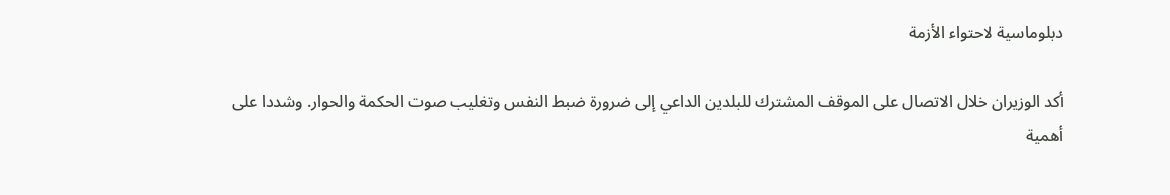دبلوماسية لاحتواء الأزمة

أكد الوزيران خلال الاتصال على الموقف المشترك للبلدين الداعي إلى ضرورة ضبط النفس وتغليب صوت الحكمة والحوار. وشددا على أهمية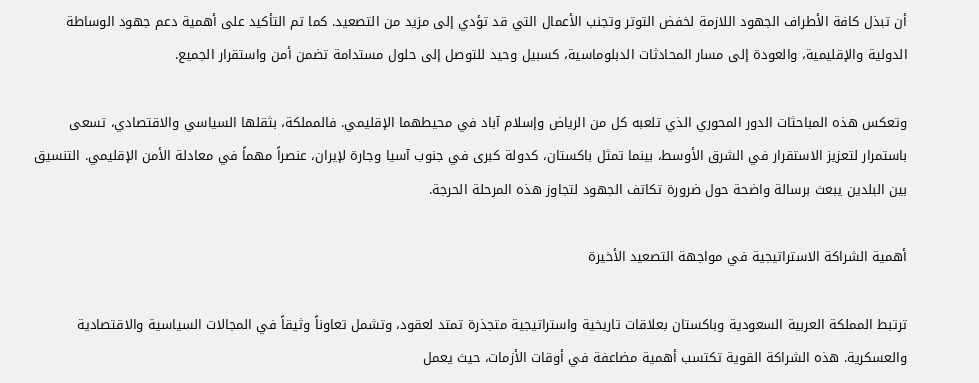أن تبذل كافة الأطراف الجهود اللازمة لخفض التوتر وتجنب الأعمال التي قد تؤدي إلى مزيد من التصعيد. كما تم التأكيد على أهمية دعم جهود الوساطة الدولية والإقليمية، والعودة إلى مسار المحادثات الدبلوماسية، كسبيل وحيد للتوصل إلى حلول مستدامة تضمن أمن واستقرار الجميع.

وتعكس هذه المباحثات الدور المحوري الذي تلعبه كل من الرياض وإسلام آباد في محيطهما الإقليمي. فالمملكة، بثقلها السياسي والاقتصادي، تسعى باستمرار لتعزيز الاستقرار في الشرق الأوسط، بينما تمثل باكستان، كدولة كبرى في جنوب آسيا وجارة لإيران، عنصراً مهماً في معادلة الأمن الإقليمي. التنسيق بين البلدين يبعث برسالة واضحة حول ضرورة تكاتف الجهود لتجاوز هذه المرحلة الحرجة.

أهمية الشراكة الاستراتيجية في مواجهة التصعيد الأخيرة

ترتبط المملكة العربية السعودية وباكستان بعلاقات تاريخية واستراتيجية متجذرة تمتد لعقود، وتشمل تعاوناً وثيقاً في المجالات السياسية والاقتصادية والعسكرية. هذه الشراكة القوية تكتسب أهمية مضاعفة في أوقات الأزمات، حيث يعمل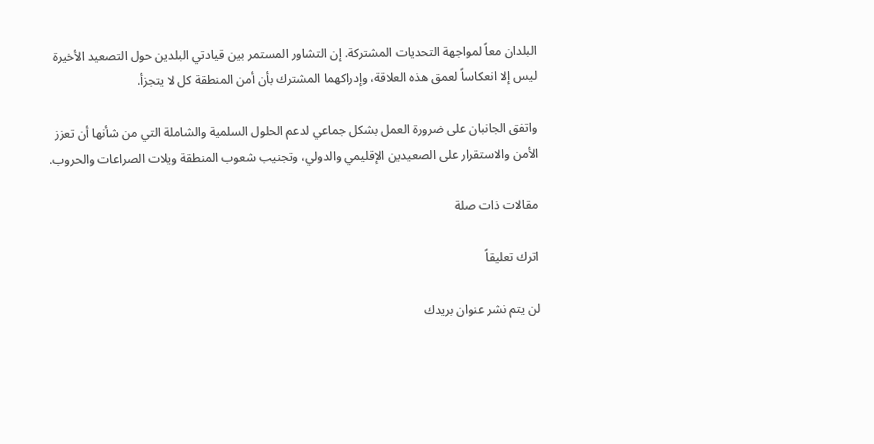البلدان معاً لمواجهة التحديات المشتركة. إن التشاور المستمر بين قيادتي البلدين حول التصعيد الأخيرة ليس إلا انعكاساً لعمق هذه العلاقة، وإدراكهما المشترك بأن أمن المنطقة كل لا يتجزأ.

واتفق الجانبان على ضرورة العمل بشكل جماعي لدعم الحلول السلمية والشاملة التي من شأنها أن تعزز الأمن والاستقرار على الصعيدين الإقليمي والدولي، وتجنيب شعوب المنطقة ويلات الصراعات والحروب.

مقالات ذات صلة

اترك تعليقاً

لن يتم نشر عنوان بريدك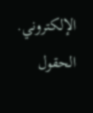الإلكتروني. الحقول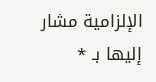الإلزامية مشار إليها بـ *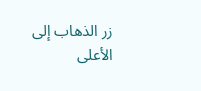زر الذهاب إلى الأعلى